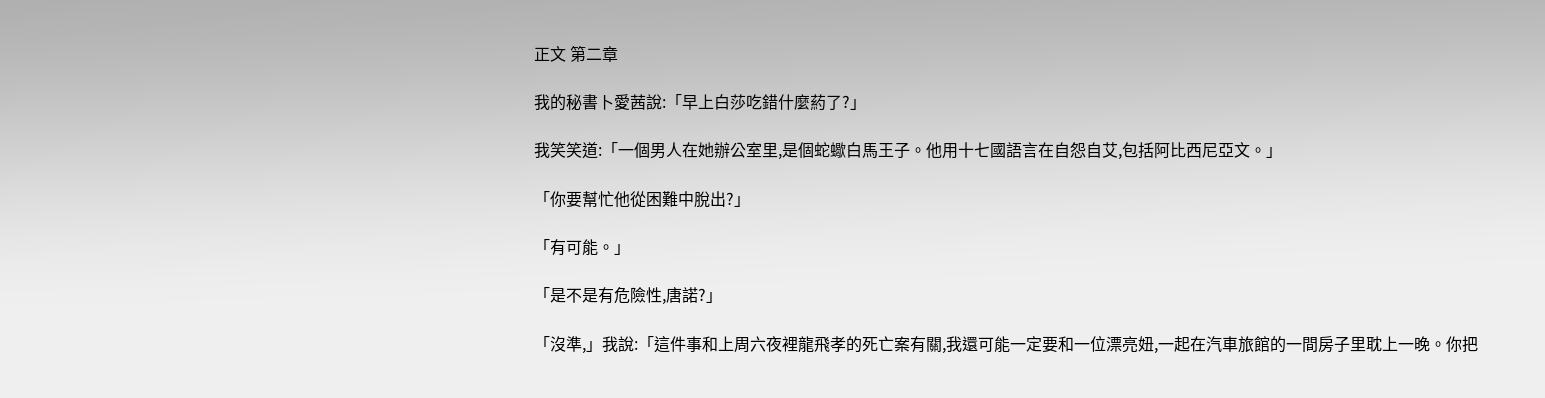正文 第二章

我的秘書卜愛茜說:「早上白莎吃錯什麼葯了?」

我笑笑道:「一個男人在她辦公室里,是個蛇蠍白馬王子。他用十七國語言在自怨自艾,包括阿比西尼亞文。」

「你要幫忙他從困難中脫出?」

「有可能。」

「是不是有危險性,唐諾?」

「沒準,」我說:「這件事和上周六夜裡龍飛孝的死亡案有關,我還可能一定要和一位漂亮妞,一起在汽車旅館的一間房子里耽上一晚。你把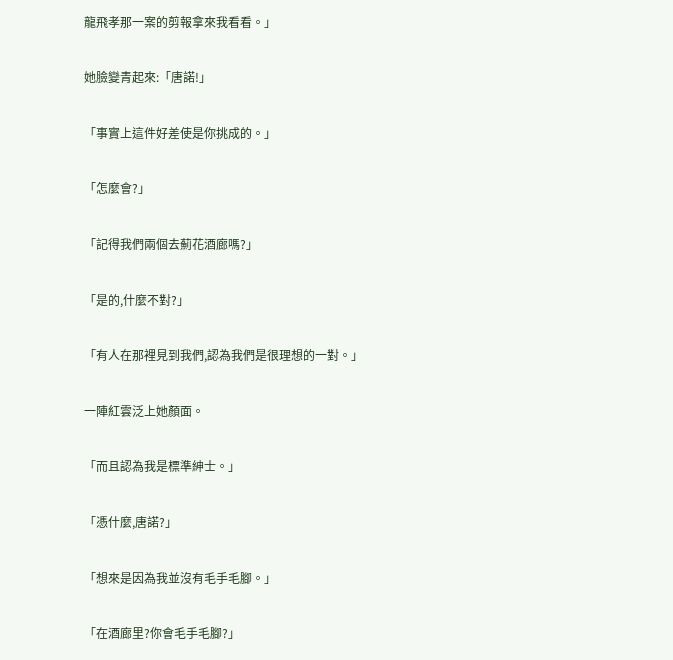龍飛孝那一案的剪報拿來我看看。」

她臉變青起來:「唐諾!」

「事實上這件好差使是你挑成的。」

「怎麼會?」

「記得我們兩個去薊花酒廊嗎?」

「是的,什麼不對?」

「有人在那裡見到我們,認為我們是很理想的一對。」

一陣紅雲泛上她顏面。

「而且認為我是標準紳士。」

「憑什麼,唐諾?」

「想來是因為我並沒有毛手毛腳。」

「在酒廊里?你會毛手毛腳?」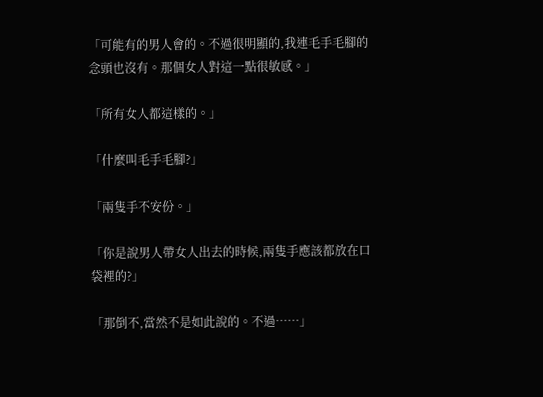「可能有的男人會的。不過很明顯的,我連毛手毛腳的念頭也沒有。那個女人對這一點很敏感。」

「所有女人都這樣的。」

「什麼叫毛手毛腳?」

「兩隻手不安份。」

「你是說男人帶女人出去的時候,兩隻手應該都放在口袋裡的?」

「那倒不,當然不是如此說的。不過……」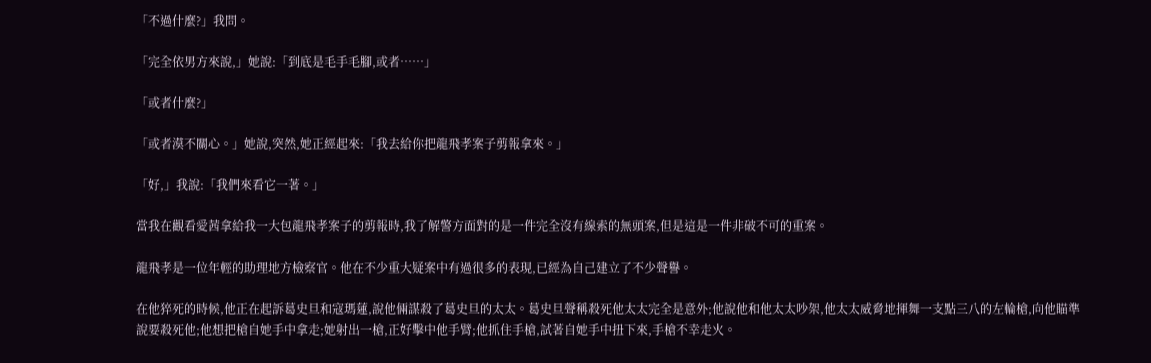「不過什麼?」我問。

「完全依男方來說,」她說:「到底是毛手毛腳,或者……」

「或者什麼?」

「或者漠不關心。」她說,突然,她正經起來:「我去給你把龍飛孝案子剪報拿來。」

「好,」我說:「我們來看它一著。」

當我在觀看愛茜拿給我一大包龍飛孝案子的剪報時,我了解警方面對的是一件完全沒有線索的無頭案,但是這是一件非破不可的重案。

龍飛孝是一位年輕的助理地方檢察官。他在不少重大疑案中有過很多的表現,已經為自己建立了不少聲譽。

在他猝死的時候,他正在起訴葛史旦和寇瑪蓮,說他倆謀殺了葛史旦的太太。葛史旦聲稱殺死他太太完全是意外;他說他和他太太吵架,他太太威脅地揮舞一支點三八的左輪槍,向他瞄準說要殺死他;他想把槍自她手中拿走;她射出一槍,正好擊中他手臂;他抓住手槍,試著自她手中扭下來,手槍不幸走火。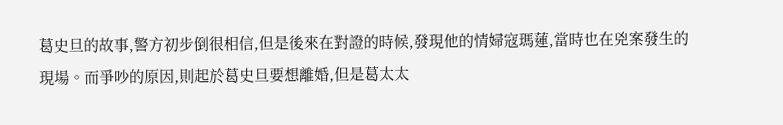葛史旦的故事,警方初步倒很相信,但是後來在對證的時候,發現他的情婦寇瑪蓮,當時也在兇案發生的現場。而爭吵的原因,則起於葛史旦要想離婚,但是葛太太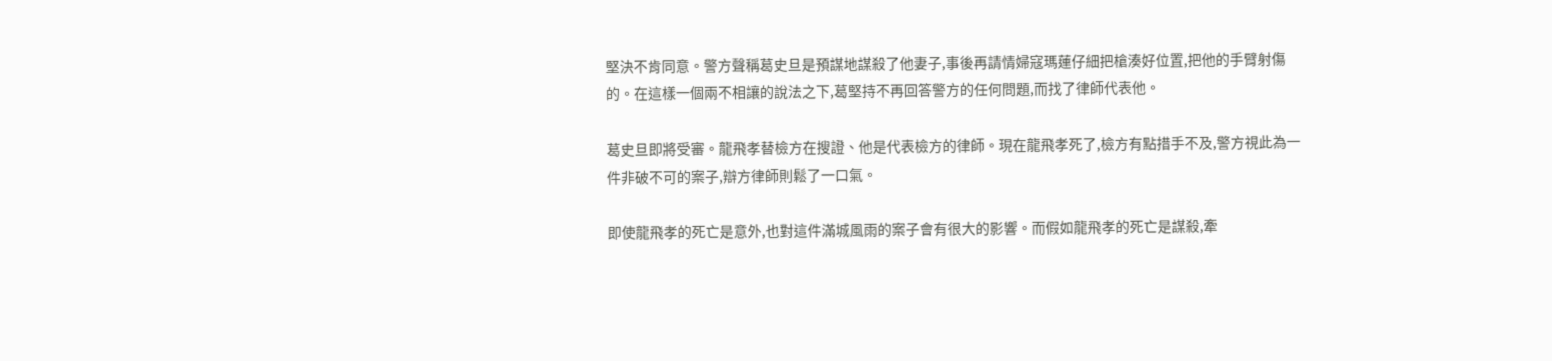堅決不肯同意。警方聲稱葛史旦是預謀地謀殺了他妻子,事後再請情婦寇瑪蓮仔細把槍湊好位置,把他的手臂射傷的。在這樣一個兩不相讓的說法之下,葛堅持不再回答警方的任何問題,而找了律師代表他。

葛史旦即將受審。龍飛孝替檢方在搜證、他是代表檢方的律師。現在龍飛孝死了,檢方有點措手不及,警方視此為一件非破不可的案子,辯方律師則鬆了一口氣。

即使龍飛孝的死亡是意外,也對這件滿城風雨的案子會有很大的影響。而假如龍飛孝的死亡是謀殺,牽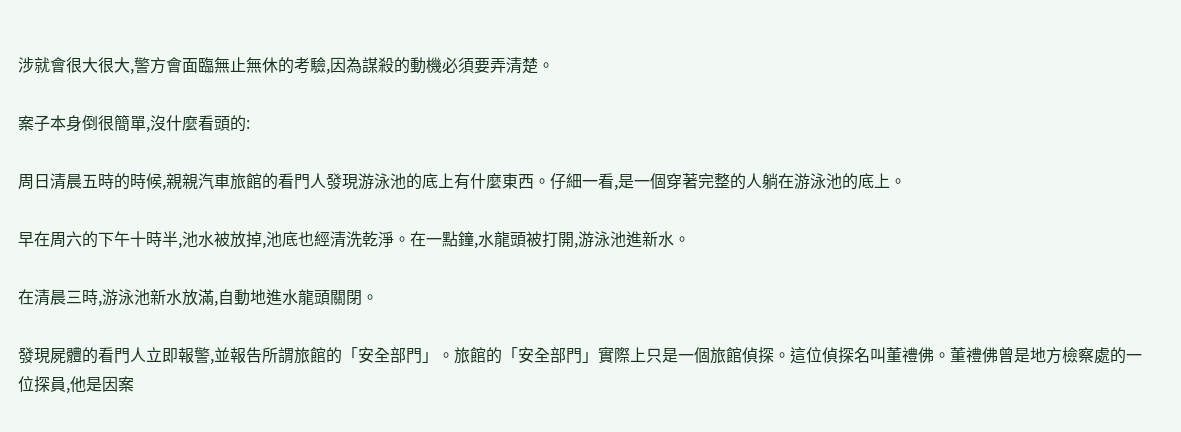涉就會很大很大,警方會面臨無止無休的考驗,因為謀殺的動機必須要弄清楚。

案子本身倒很簡單,沒什麼看頭的:

周日清晨五時的時候,親親汽車旅館的看門人發現游泳池的底上有什麼東西。仔細一看,是一個穿著完整的人躺在游泳池的底上。

早在周六的下午十時半,池水被放掉,池底也經清洗乾淨。在一點鐘,水龍頭被打開,游泳池進新水。

在清晨三時,游泳池新水放滿,自動地進水龍頭關閉。

發現屍體的看門人立即報警,並報告所謂旅館的「安全部門」。旅館的「安全部門」實際上只是一個旅館偵探。這位偵探名叫董禮佛。董禮佛曾是地方檢察處的一位探員,他是因案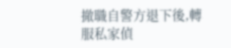撤職自警方退下後,轉服私家偵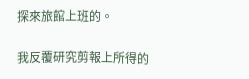探來旅館上班的。

我反覆研究剪報上所得的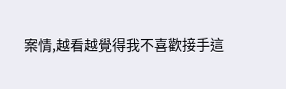案情,越看越覺得我不喜歡接手這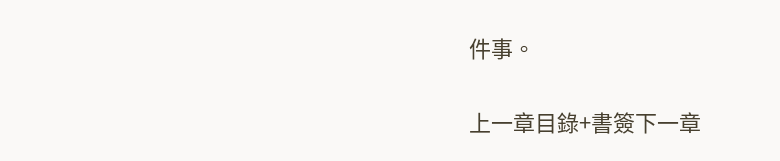件事。

上一章目錄+書簽下一章